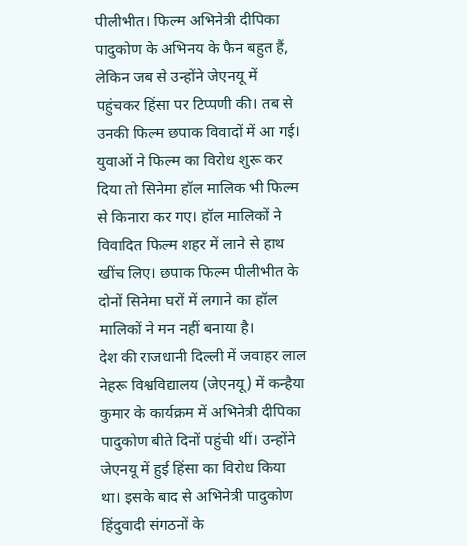पीलीभीत। फिल्म अभिनेत्री दीपिका पादुकोण के अभिनय के फैन बहुत हैं, लेकिन जब से उन्होंने जेएनयू में पहुंचकर हिंसा पर टिप्पणी की। तब से उनकी फिल्म छपाक विवादों में आ गई। युवाओं ने फिल्म का विरोध शुरू कर दिया तो सिनेमा हॉल मालिक भी फिल्म से किनारा कर गए। हॉल मालिकों ने विवादित फिल्म शहर में लाने से हाथ खींच लिए। छपाक फिल्म पीलीभीत के दोनों सिनेमा घरों में लगाने का हॉल मालिकों ने मन नहीं बनाया है।
देश की राजधानी दिल्ली में जवाहर लाल नेहरू विश्वविद्यालय (जेएनयू) में कन्हैया कुमार के कार्यक्रम में अभिनेत्री दीपिका पादुकोण बीते दिनों पहुंची थीं। उन्होंने जेएनयू में हुई हिंसा का विरोध किया था। इसके बाद से अभिनेत्री पादुकोण हिंदुवादी संगठनों के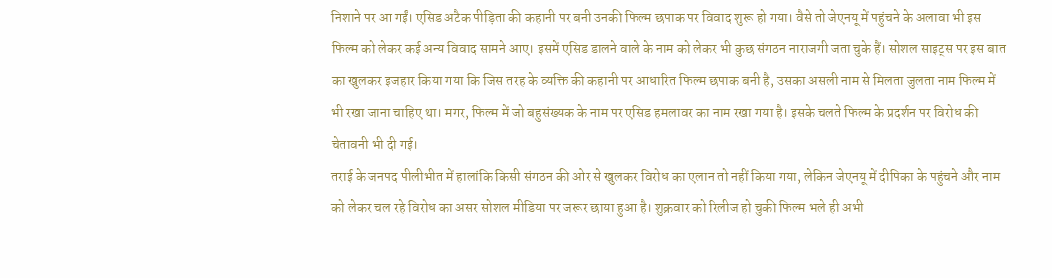निशाने पर आ गईं। एसिड अटैक पीड़िता की कहानी पर बनी उनकी फिल्म छपाक पर विवाद शुरू हो गया। वैसे तो जेएनयू में पहुंचने के अलावा भी इस फिल्म को लेकर कई अन्य विवाद सामने आए। इसमें एसिड डालने वाले के नाम को लेकर भी कुछ संगठन नाराजगी जता चुके हैं। सोशल साइट्स पर इस बात का खुलकर इजहार किया गया कि जिस तरह के व्यक्ति की कहानी पर आधारित फिल्म छपाक बनी है, उसका असली नाम से मिलता जुलता नाम फिल्म में भी रखा जाना चाहिए था। मगर, फिल्म में जो बहुसंख्यक के नाम पर एसिड हमलावर का नाम रखा गया है। इसके चलते फिल्म के प्रदर्शन पर विरोध की चेतावनी भी दी गई।
तराई के जनपद पीलीभीत में हालांकि किसी संगठन की ओर से खुलकर विरोध का एलान तो नहीं किया गया, लेकिन जेएनयू में दीपिका के पहुंचने और नाम को लेकर चल रहे विरोध का असर सोशल मीडिया पर जरूर छाया हुआ है। शुक्रवार को रिलीज हो चुकी फिल्म भले ही अभी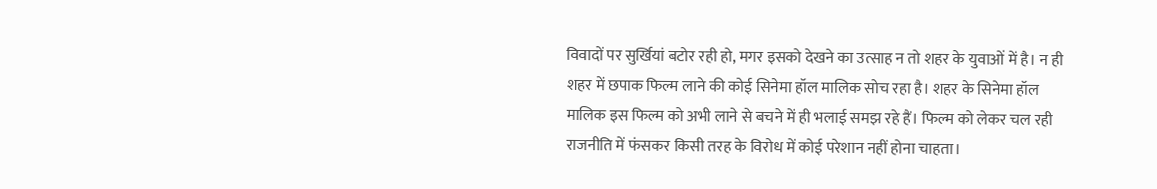विवादों पर सुर्खियां बटोर रही हो, मगर इसको देखने का उत्साह न तो शहर के युवाओं में है। न ही शहर में छपाक फिल्म लाने की कोई सिनेमा हॉल मालिक सोच रहा है। शहर के सिनेमा हॉल मालिक इस फिल्म को अभी लाने से बचने में ही भलाई समझ रहे हैं। फिल्म को लेकर चल रही राजनीति में फंसकर किसी तरह के विरोध में कोई परेशान नहीं होना चाहता।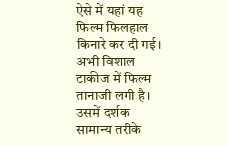ऐसे में यहां यह फिल्म फिलहाल किनारे कर दी गई। अभी विशाल टाकीज में फिल्म तानाजी लगी है। उसमें दर्शक सामान्य तरीके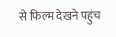से फिल्म देखने पहुंच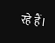रहे हैं।